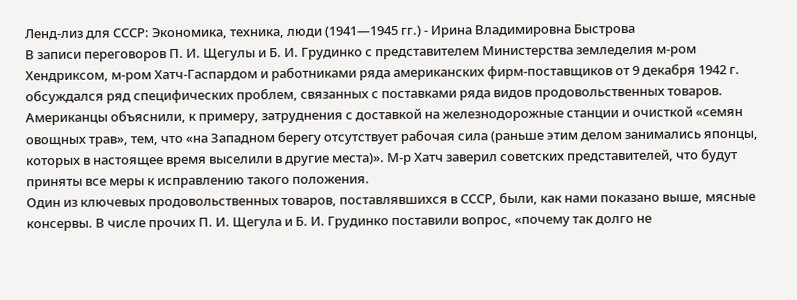Ленд-лиз для СССР: Экономика, техника, люди (1941—1945 гг.) - Ирина Владимировна Быстрова
В записи переговоров П. И. Щегулы и Б. И. Грудинко с представителем Министерства земледелия м-ром Хендриксом, м-ром Хатч-Гаспардом и работниками ряда американских фирм-поставщиков от 9 декабря 1942 г. обсуждался ряд специфических проблем, связанных с поставками ряда видов продовольственных товаров. Американцы объяснили, к примеру, затруднения с доставкой на железнодорожные станции и очисткой «семян овощных трав», тем, что «на Западном берегу отсутствует рабочая сила (раньше этим делом занимались японцы, которых в настоящее время выселили в другие места)». М-р Хатч заверил советских представителей, что будут приняты все меры к исправлению такого положения.
Один из ключевых продовольственных товаров, поставлявшихся в СССР, были, как нами показано выше, мясные консервы. В числе прочих П. И. Щегула и Б. И. Грудинко поставили вопрос, «почему так долго не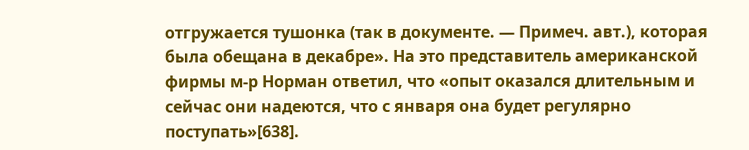отгружается тушонка (так в документе. — Примеч. авт.), которая была обещана в декабре». На это представитель американской фирмы м-р Норман ответил, что «опыт оказался длительным и сейчас они надеются, что с января она будет регулярно поступать»[638].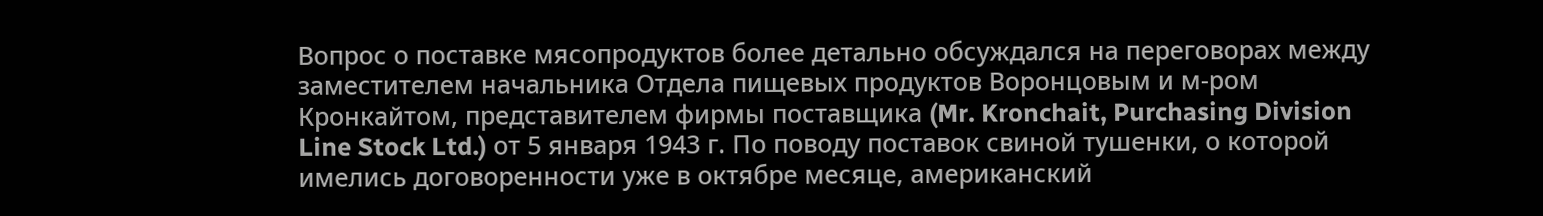Вопрос о поставке мясопродуктов более детально обсуждался на переговорах между заместителем начальника Отдела пищевых продуктов Воронцовым и м-ром Кронкайтом, представителем фирмы поставщика (Mr. Kronchait, Purchasing Division Line Stock Ltd.) от 5 января 1943 г. По поводу поставок свиной тушенки, о которой имелись договоренности уже в октябре месяце, американский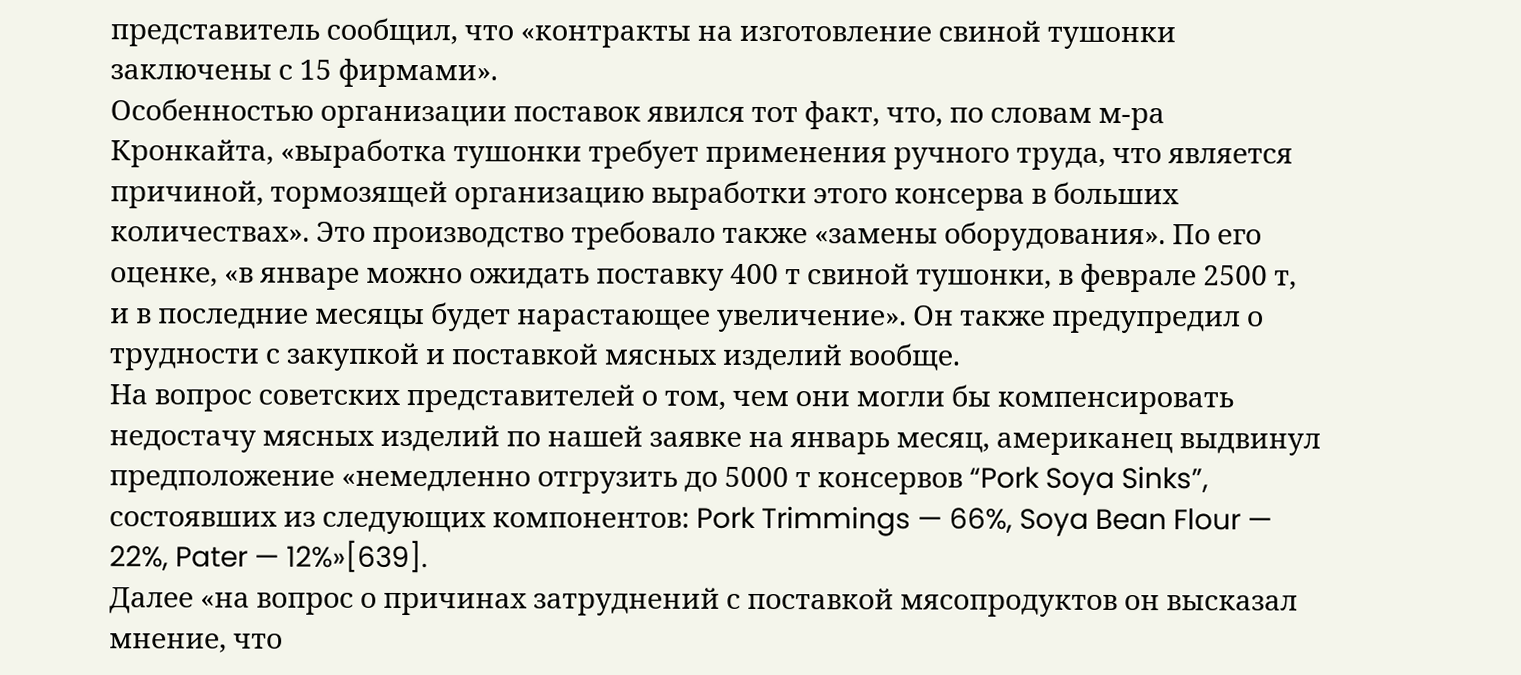представитель сообщил, что «контракты на изготовление свиной тушонки заключены с 15 фирмами».
Особенностью организации поставок явился тот факт, что, по словам м-ра Кронкайта, «выработка тушонки требует применения ручного труда, что является причиной, тормозящей организацию выработки этого консерва в больших количествах». Это производство требовало также «замены оборудования». По его оценке, «в январе можно ожидать поставку 400 т свиной тушонки, в феврале 2500 т, и в последние месяцы будет нарастающее увеличение». Он также предупредил о трудности с закупкой и поставкой мясных изделий вообще.
На вопрос советских представителей о том, чем они могли бы компенсировать недостачу мясных изделий по нашей заявке на январь месяц, американец выдвинул предположение «немедленно отгрузить до 5000 т консервов “Pork Soya Sinks”, состоявших из следующих компонентов: Pork Trimmings — 66%, Soya Bean Flour — 22%, Pater — 12%»[639].
Далее «на вопрос о причинах затруднений с поставкой мясопродуктов он высказал мнение, что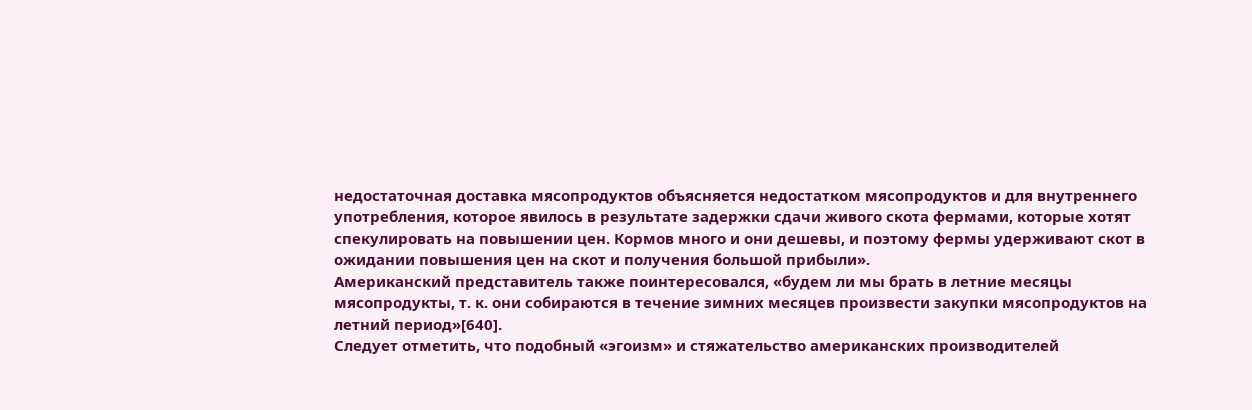недостаточная доставка мясопродуктов объясняется недостатком мясопродуктов и для внутреннего употребления, которое явилось в результате задержки сдачи живого скота фермами, которые хотят спекулировать на повышении цен. Кормов много и они дешевы, и поэтому фермы удерживают скот в ожидании повышения цен на скот и получения большой прибыли».
Американский представитель также поинтересовался, «будем ли мы брать в летние месяцы мясопродукты, т. к. они собираются в течение зимних месяцев произвести закупки мясопродуктов на летний период»[640].
Следует отметить, что подобный «эгоизм» и стяжательство американских производителей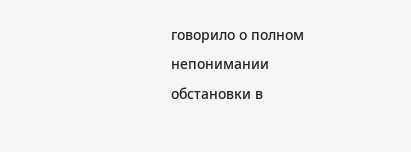говорило о полном непонимании обстановки в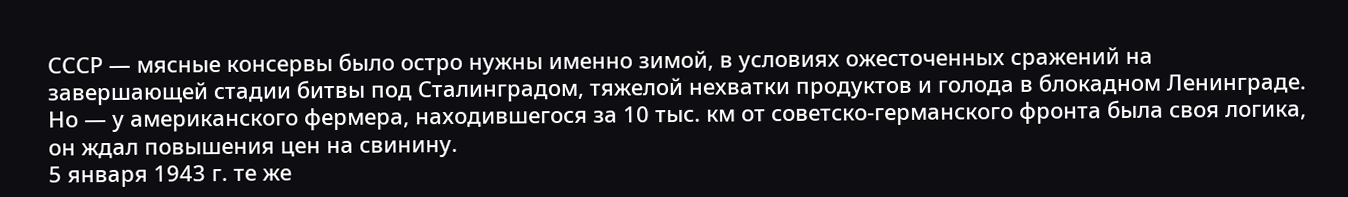СССР — мясные консервы было остро нужны именно зимой, в условиях ожесточенных сражений на завершающей стадии битвы под Сталинградом, тяжелой нехватки продуктов и голода в блокадном Ленинграде. Но — у американского фермера, находившегося за 10 тыс. км от советско-германского фронта была своя логика, он ждал повышения цен на свинину.
5 января 1943 г. те же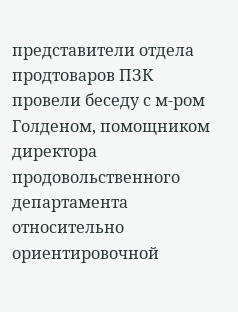представители отдела продтоваров ПЗК провели беседу с м-ром Голденом, помощником директора продовольственного департамента относительно ориентировочной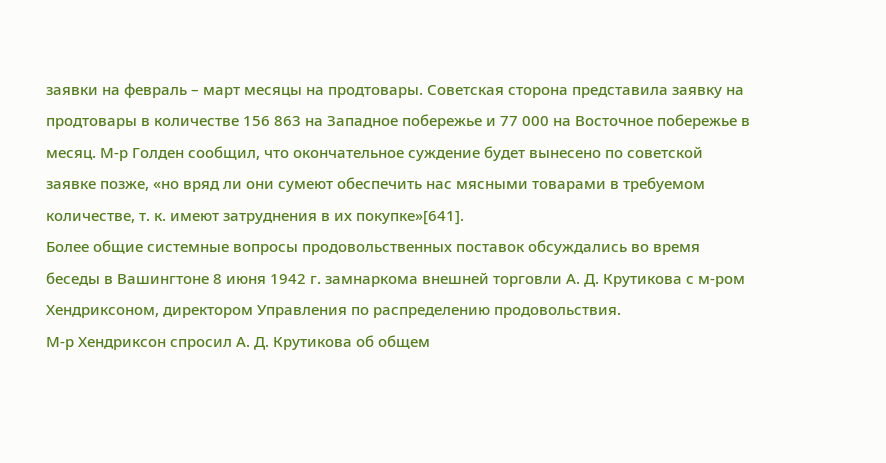заявки на февраль – март месяцы на продтовары. Советская сторона представила заявку на продтовары в количестве 156 863 на Западное побережье и 77 000 на Восточное побережье в месяц. М-р Голден сообщил, что окончательное суждение будет вынесено по советской заявке позже, «но вряд ли они сумеют обеспечить нас мясными товарами в требуемом количестве, т. к. имеют затруднения в их покупке»[641].
Более общие системные вопросы продовольственных поставок обсуждались во время беседы в Вашингтоне 8 июня 1942 г. замнаркома внешней торговли А. Д. Крутикова с м-ром Хендриксоном, директором Управления по распределению продовольствия.
М-р Хендриксон спросил А. Д. Крутикова об общем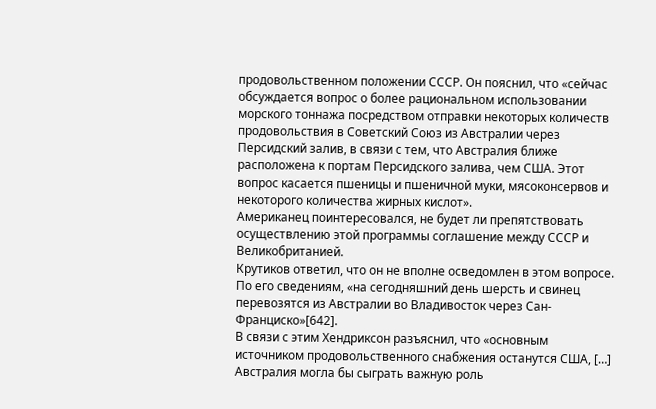продовольственном положении СССР. Он пояснил, что «сейчас обсуждается вопрос о более рациональном использовании морского тоннажа посредством отправки некоторых количеств продовольствия в Советский Союз из Австралии через Персидский залив, в связи с тем, что Австралия ближе расположена к портам Персидского залива, чем США. Этот вопрос касается пшеницы и пшеничной муки, мясоконсервов и некоторого количества жирных кислот».
Американец поинтересовался, не будет ли препятствовать осуществлению этой программы соглашение между СССР и Великобританией.
Крутиков ответил, что он не вполне осведомлен в этом вопросе. По его сведениям, «на сегодняшний день шерсть и свинец перевозятся из Австралии во Владивосток через Сан-Франциско»[642].
В связи с этим Хендриксон разъяснил, что «основным источником продовольственного снабжения останутся США, […] Австралия могла бы сыграть важную роль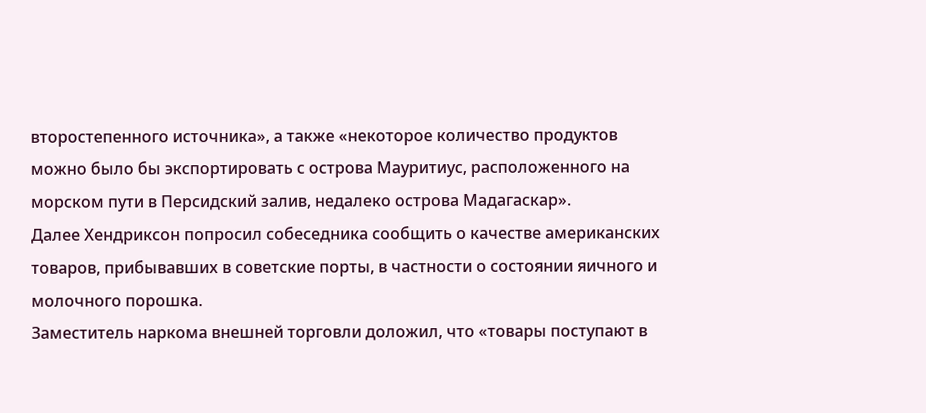второстепенного источника», а также «некоторое количество продуктов можно было бы экспортировать с острова Мауритиус, расположенного на морском пути в Персидский залив, недалеко острова Мадагаскар».
Далее Хендриксон попросил собеседника сообщить о качестве американских товаров, прибывавших в советские порты, в частности о состоянии яичного и молочного порошка.
Заместитель наркома внешней торговли доложил, что «товары поступают в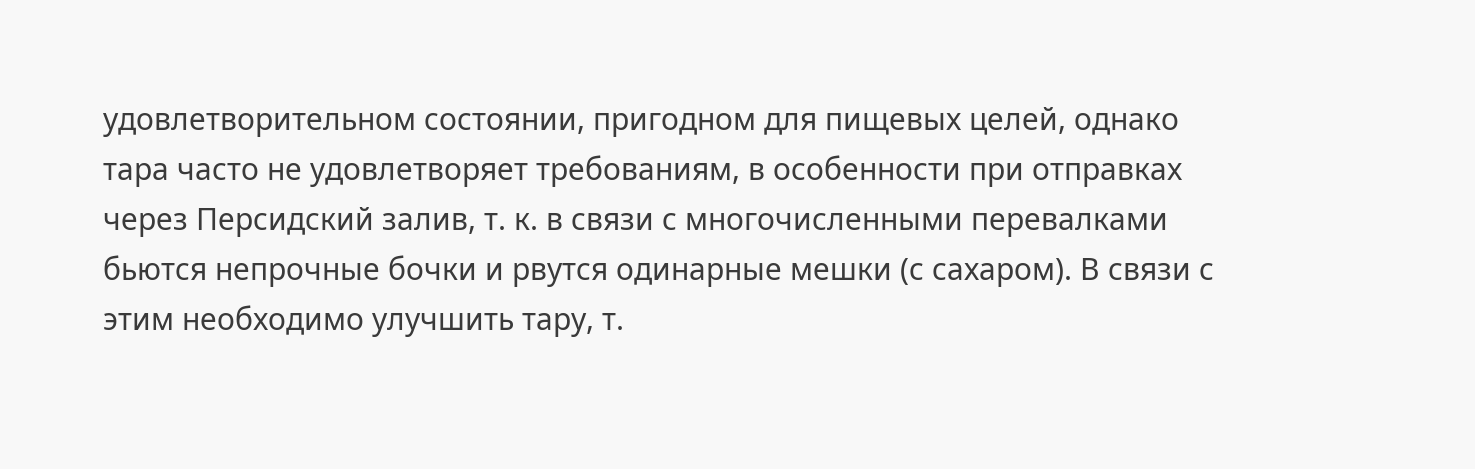удовлетворительном состоянии, пригодном для пищевых целей, однако тара часто не удовлетворяет требованиям, в особенности при отправках через Персидский залив, т. к. в связи с многочисленными перевалками бьются непрочные бочки и рвутся одинарные мешки (с сахаром). В связи с этим необходимо улучшить тару, т.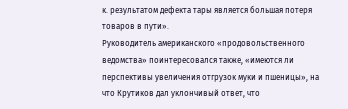к. результатом дефекта тары является большая потеря товаров в пути».
Руководитель американского «продовольственного ведомства» поинтересовался также, «имеются ли перспективы увеличения отгрузок муки и пшеницы», на что Крутиков дал уклончивый ответ, что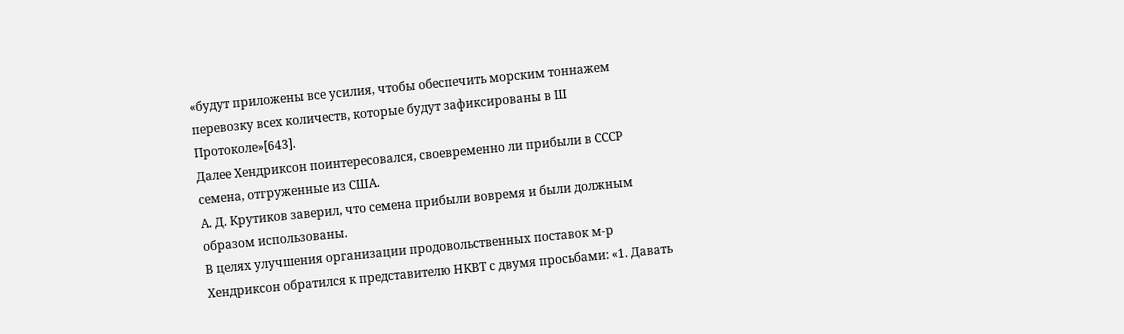«будут приложены все усилия, чтобы обеспечить морским тоннажем перевозку всех количеств, которые будут зафиксированы в Ш Протоколе»[643].
Далее Хендриксон поинтересовался, своевременно ли прибыли в СССР семена, отгруженные из США.
А. Д. Крутиков заверил, что семена прибыли вовремя и были должным образом использованы.
В целях улучшения организации продовольственных поставок м-р Хендриксон обратился к представителю НКВТ с двумя просьбами: «1. Давать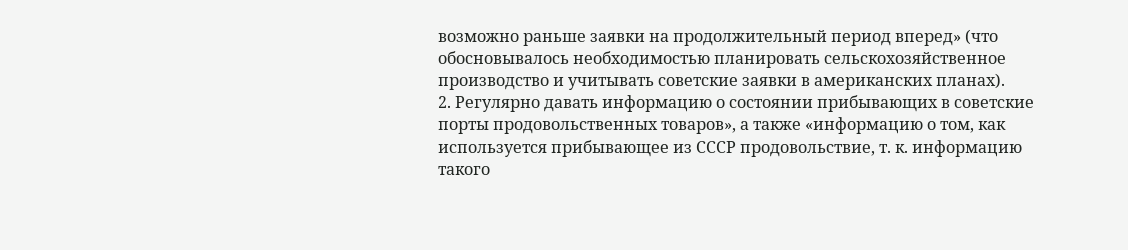возможно раньше заявки на продолжительный период вперед» (что обосновывалось необходимостью планировать сельскохозяйственное производство и учитывать советские заявки в американских планах).
2. Регулярно давать информацию о состоянии прибывающих в советские порты продовольственных товаров», а также «информацию о том, как используется прибывающее из СССР продовольствие, т. к. информацию такого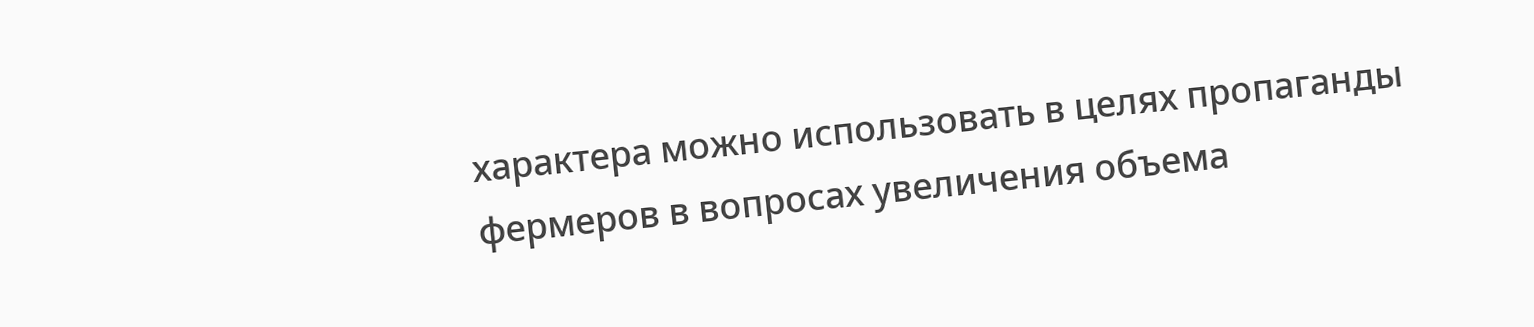характера можно использовать в целях пропаганды фермеров в вопросах увеличения объема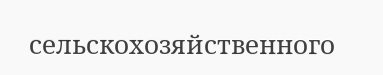сельскохозяйственного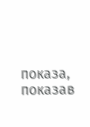показа, показав